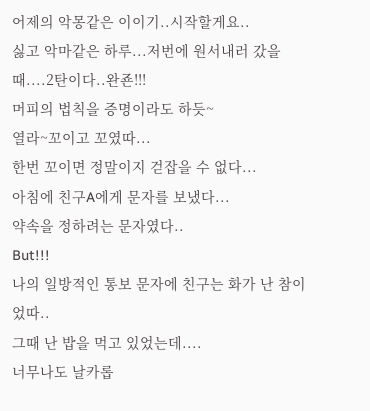어제의 악몽같은 이이기..시작할게요..
싫고 악마같은 하루...저번에 원서내러 갔을때....2탄이다..완죤!!!
머피의 법칙을 증명이라도 하듯~
열라~꼬이고 꼬였따...
한번 꼬이면 정말이지 걷잡을 수 없다...
아침에 친구A에게 문자를 보냈다...
약속을 정하려는 문자였다..
But!!!
나의 일방적인 통보 문자에 친구는 화가 난 참이었따..
그때 난 밥을 먹고 있었는데....
너무나도 날카롭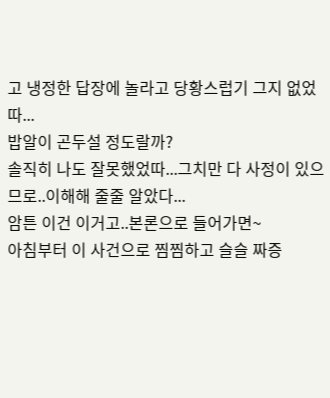고 냉정한 답장에 놀라고 당황스럽기 그지 없었따...
밥알이 곤두설 정도랄까?
솔직히 나도 잘못했었따...그치만 다 사정이 있으므로..이해해 줄줄 알았다...
암튼 이건 이거고..본론으로 들어가면~
아침부터 이 사건으로 찜찜하고 슬슬 짜증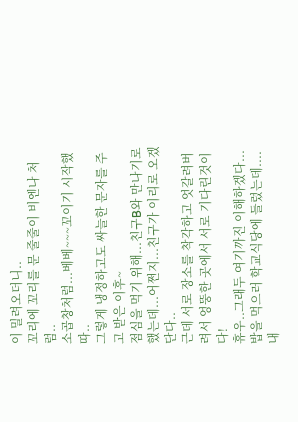이 밀려오더니..
꼬리에 꼬리를 문 줄줄이 비엔나 처럼..
소곱창처럼...베베~~~꼬이기 시작했따..
그렇게 냉정하고도 싸늘한 문자를 주고 받은 이후~
점심을 먹기 위해...친구B와 만나기로 했는데...어쩐지...친구가 이리로 오겠단다..
근데 서로 장소를 착각하고 엇갈려버려서 엉뚱한 곳에서 서로 기다린것이다!
휴우..그래두 여기까진 이해하겠다...
밥을 먹으러 학교식당에 들렀는데....내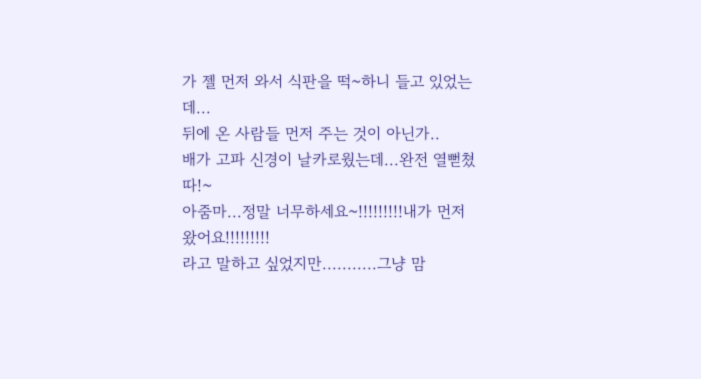가 젤 먼저 와서 식판을 떡~하니 들고 있었는데...
뒤에 온 사람들 먼저 주는 것이 아닌가..
배가 고파 신경이 날카로웠는데...완전 열뻗쳤따!~
아줌마...정말 너무하세요~!!!!!!!!!내가 먼저 왔어요!!!!!!!!!
라고 말하고 싶었지만...........그냥 맘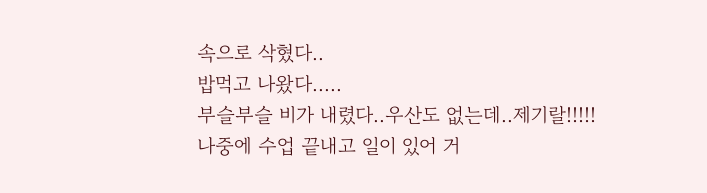속으로 삭혔다..
밥먹고 나왔다.....
부슬부슬 비가 내렸다..우산도 없는데..제기랄!!!!!
나중에 수업 끝내고 일이 있어 거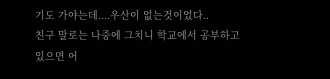기도 가야는데....우산이 없는것이었다..
친구 말로는 나중에 그치니 학교에서 공부하고 있으면 어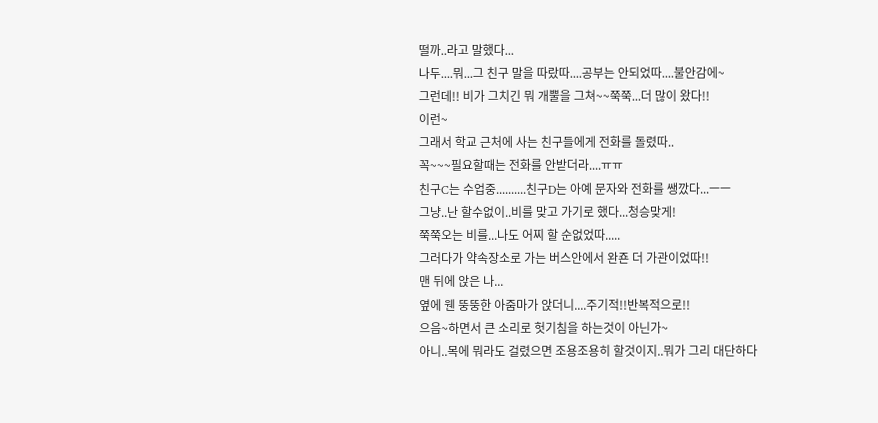떨까..라고 말했다...
나두....뭐...그 친구 말을 따랐따....공부는 안되었따....불안감에~
그런데!! 비가 그치긴 뭐 개뿔을 그쳐~~쭉쭉...더 많이 왔다!!
이런~
그래서 학교 근처에 사는 친구들에게 전화를 돌렸따..
꼭~~~필요할때는 전화를 안받더라....ㅠㅠ
친구C는 수업중..........친구D는 아예 문자와 전화를 쌩깠다...ㅡㅡ
그냥..난 할수없이..비를 맞고 가기로 했다...청승맞게!
쭉쭉오는 비를...나도 어찌 할 순없었따.....
그러다가 약속장소로 가는 버스안에서 완죤 더 가관이었따!!
맨 뒤에 앉은 나...
옆에 웬 뚱뚱한 아줌마가 앉더니....주기적!!반복적으로!!
으음~하면서 큰 소리로 헛기침을 하는것이 아닌가~
아니..목에 뭐라도 걸렸으면 조용조용히 할것이지..뭐가 그리 대단하다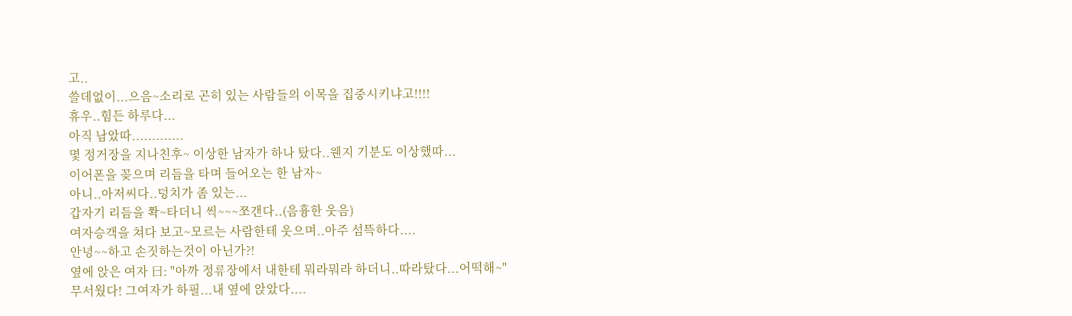고..
쓸데없이...으음~소리로 곤히 있는 사람들의 이목을 집중시키냐고!!!!
휴우..힘든 하루다...
아직 남았따.............
몇 정거장을 지나친후~ 이상한 남자가 하나 탔다..웬지 기분도 이상했따...
이어폰을 꽂으며 리듬을 타며 들어오는 한 남자~
아니..아저씨다..덩치가 좀 있는...
갑자기 리듬을 쫙~타더니 씩~~~쪼갠다..(음흉한 웃음)
여자승객을 쳐다 보고~모르는 사람한테 웃으며..아주 섬뜩하다....
안녕~~하고 손짓하는것이 아닌가?!
옆에 앉은 여자 曰: "아까 정류장에서 내한테 뭐라뭐라 하더니..따라탔다...어떡해~"
무서웠다! 그여자가 하필...내 옆에 앉았다....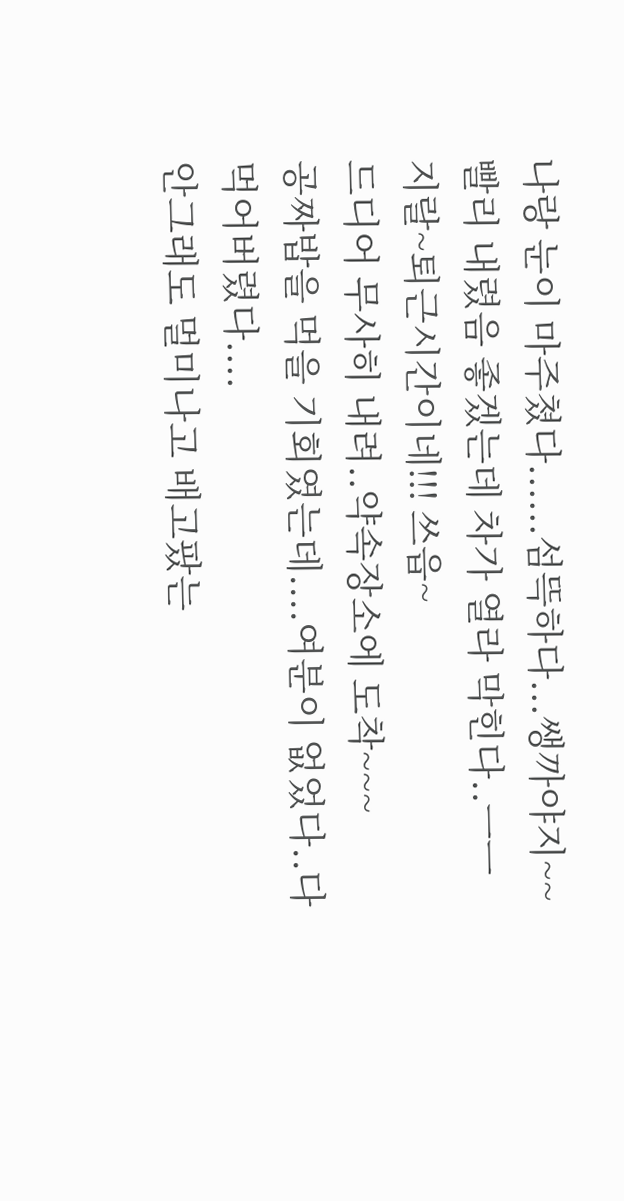나랑 눈이 마주쳤다......섬뜩하다...쌩까야지~~
빨리 내렸음 좋겠는데 차가 열라 막힌다..ㅡㅡ
지랄~퇴근시간이네!!! 쓰읍~
드디어 무사히 내려..약속장소에 도착~~~
공짜밥을 먹을 기회였는데....여분이 없었다..다 먹어버렸다....
안그래도 멀미나고 배고팠는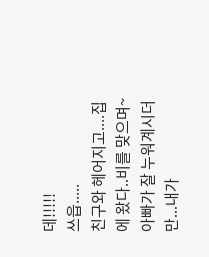데!!!!!
쓰읍.....
친구와 헤어지고....집에 왔다..비를 맞으며~
아빠가 잘 누워계시더만...내가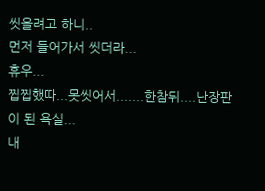씻을려고 하니..
먼저 들어가서 씻더라...
휴우...
찝찝했따...못씻어서.......한참뒤....난장판이 된 욕실...
내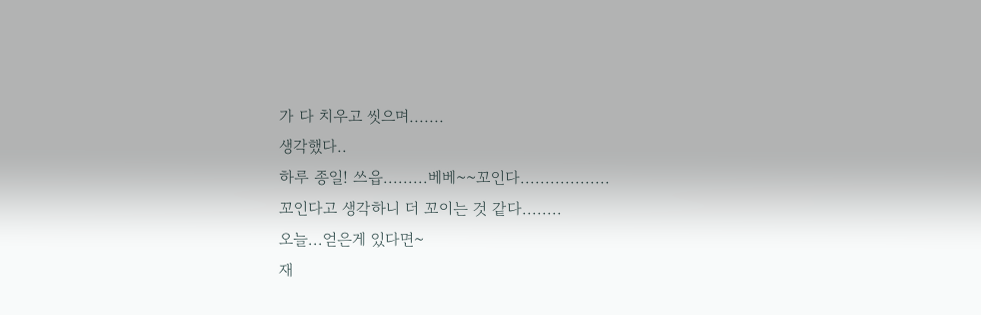가 다 치우고 씻으며.......
생각했다..
하루 종일! 쓰읍.........베베~~꼬인다..................
꼬인다고 생각하니 더 꼬이는 것 같다........
오늘...얻은게 있다면~
재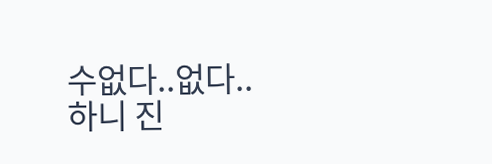수없다..없다..하니 진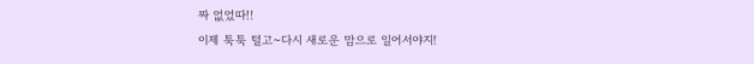짜 없었따!!
이제 툭툭 털고~다시 새로운 맘으로 일어서야지!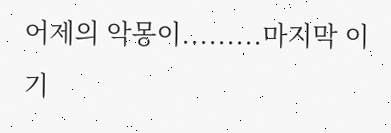어제의 악몽이.........마지막 이기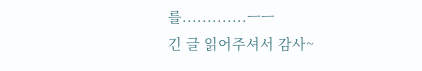를.............ㅡㅡ
긴 글 읽어주셔서 감사~